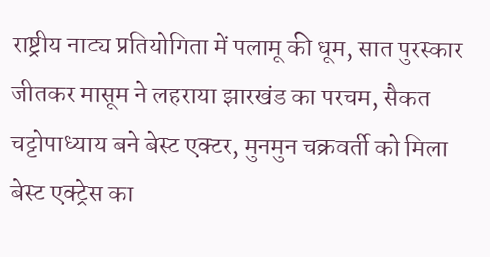राष्ट्रीय नाट्य प्रतियोगिता में पलामू की धूम, सात पुरस्कार जीतकर मासूम ने लहराया झारखंड का परचम, सैकत चट्टोपाध्याय बने बेस्ट एक्टर, मुनमुन चक्रवर्ती को मिला बेस्ट एक्ट्रेस का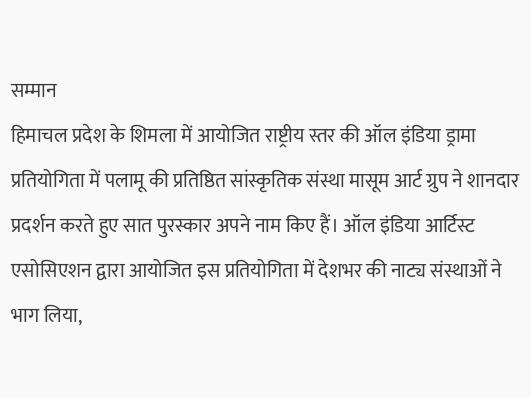सम्मान
हिमाचल प्रदेश के शिमला में आयोजित राष्ट्रीय स्तर की ऑल इंडिया ड्रामा प्रतियोगिता में पलामू की प्रतिष्ठित सांस्कृतिक संस्था मासूम आर्ट ग्रुप ने शानदार प्रदर्शन करते हुए सात पुरस्कार अपने नाम किए हैं। ऑल इंडिया आर्टिस्ट एसोसिएशन द्वारा आयोजित इस प्रतियोगिता में देशभर की नाट्य संस्थाओं ने भाग लिया,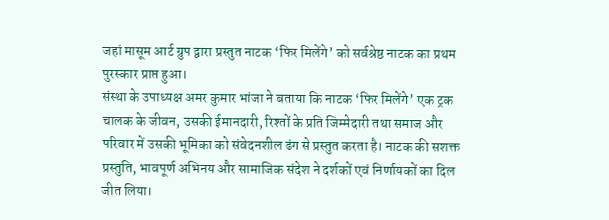जहां मासूम आर्ट ग्रुप द्वारा प्रस्तुत नाटक ‘फिर मिलेंगे’ को सर्वश्रेष्ठ नाटक का प्रथम पुरस्कार प्राप्त हुआ।
संस्था के उपाध्यक्ष अमर कुमार भांजा ने बताया कि नाटक ‘फिर मिलेंगे’ एक ट्रक चालक के जीवन, उसकी ईमानदारी, रिश्तों के प्रति जिम्मेदारी तथा समाज और परिवार में उसकी भूमिका को संवेदनशील ढंग से प्रस्तुत करता है। नाटक की सशक्त प्रस्तुति, भावपूर्ण अभिनय और सामाजिक संदेश ने दर्शकों एवं निर्णायकों का दिल जीत लिया।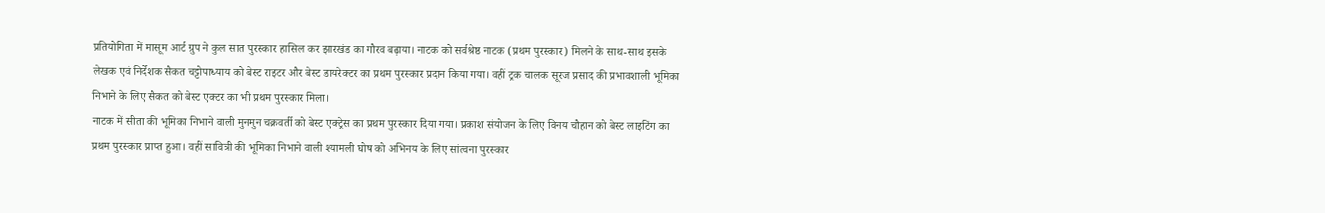प्रतियोगिता में मासूम आर्ट ग्रुप ने कुल सात पुरस्कार हासिल कर झारखंड का गौरव बढ़ाया। नाटक को सर्वश्रेष्ठ नाटक (प्रथम पुरस्कार) मिलने के साथ-साथ इसके लेखक एवं निर्देशक सैकत चट्टोपाध्याय को बेस्ट राइटर और बेस्ट डायरेक्टर का प्रथम पुरस्कार प्रदान किया गया। वहीं ट्रक चालक सूरज प्रसाद की प्रभावशाली भूमिका निभाने के लिए सैकत को बेस्ट एक्टर का भी प्रथम पुरस्कार मिला।
नाटक में सीता की भूमिका निभाने वाली मुनमुन चक्रवर्ती को बेस्ट एक्ट्रेस का प्रथम पुरस्कार दिया गया। प्रकाश संयोजन के लिए विनय चौहान को बेस्ट लाइटिंग का प्रथम पुरस्कार प्राप्त हुआ। वहीं सावित्री की भूमिका निभाने वाली श्यामली घोष को अभिनय के लिए सांत्वना पुरस्कार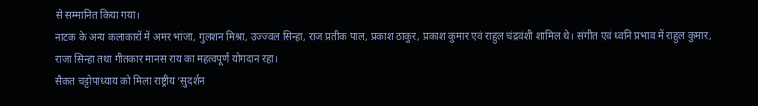से सम्मानित किया गया।
नाटक के अन्य कलाकारों में अमर भांजा, गुलशन मिश्रा, उज्ज्वल सिन्हा, राज प्रतीक पाल, प्रकाश ठाकुर, प्रकाश कुमार एवं राहुल चंद्रवंशी शामिल थे। संगीत एवं ध्वनि प्रभाव में राहुल कुमार, राजा सिन्हा तथा गीतकार मानस राय का महत्वपूर्ण योगदान रहा।
सैकत चट्टोपाध्याय को मिला राष्ट्रीय ‘सुदर्शन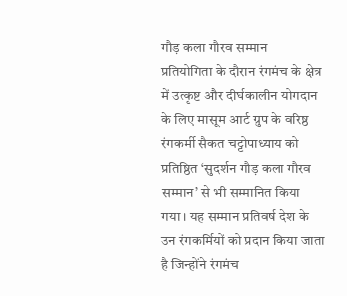गौड़ कला गौरव सम्मान
प्रतियोगिता के दौरान रंगमंच के क्षेत्र में उत्कृष्ट और दीर्घकालीन योगदान के लिए मासूम आर्ट ग्रुप के वरिष्ठ रंगकर्मी सैकत चट्टोपाध्याय को प्रतिष्ठित ‘सुदर्शन गौड़ कला गौरव सम्मान’ से भी सम्मानित किया गया। यह सम्मान प्रतिवर्ष देश के उन रंगकर्मियों को प्रदान किया जाता है जिन्होंने रंगमंच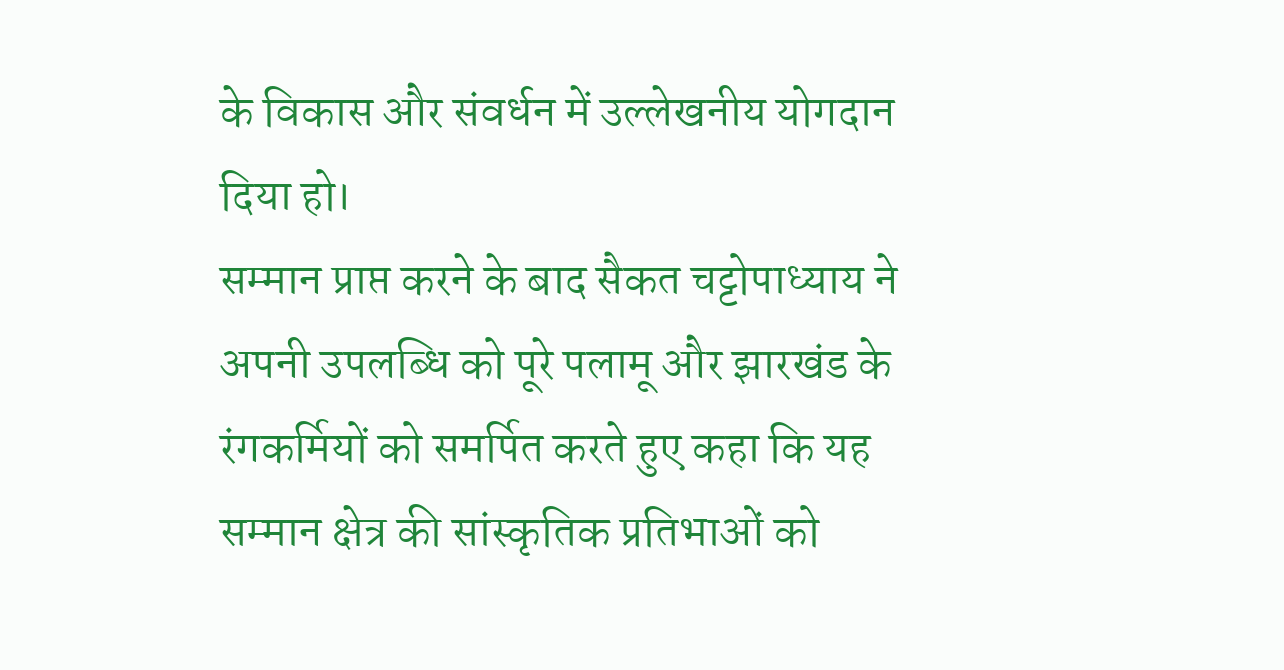के विकास और संवर्धन में उल्लेखनीय योगदान दिया हो।
सम्मान प्राप्त करने के बाद सैकत चट्टोपाध्याय ने अपनी उपलब्धि को पूरे पलामू और झारखंड के रंगकर्मियों को समर्पित करते हुए कहा कि यह सम्मान क्षेत्र की सांस्कृतिक प्रतिभाओं को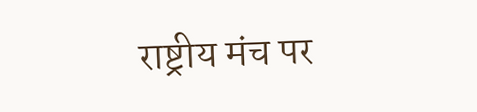राष्ट्रीय मंच पर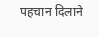पहचान दिलाने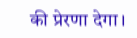की प्रेरणा देगा।